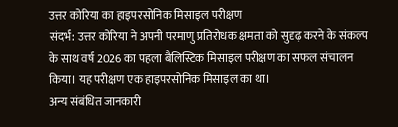उत्तर कोरिया का हाइपरसोनिक मिसाइल परीक्षण
संदर्भ: उत्तर कोरिया ने अपनी परमाणु प्रतिरोधक क्षमता को सुदृढ़ करने के संकल्प के साथ वर्ष 2026 का पहला बैलिस्टिक मिसाइल परीक्षण का सफल संचालन किया। यह परीक्षण एक हाइपरसोनिक मिसाइल का था।
अन्य संबंधित जानकारी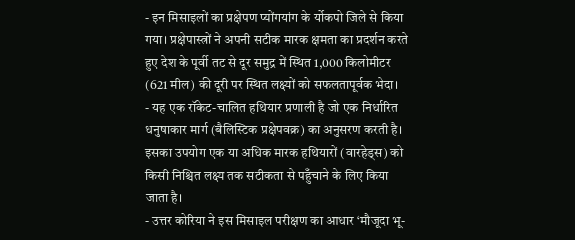- इन मिसाइलों का प्रक्षेपण प्योंगयांग के र्योकपो जिले से किया गया। प्रक्षेपास्त्रों ने अपनी सटीक मारक क्षमता का प्रदर्शन करते हुए देश के पूर्वी तट से दूर समुद्र में स्थित 1,000 किलोमीटर (621 मील) की दूरी पर स्थित लक्ष्यों को सफलतापूर्वक भेदा।
- यह एक रॉकेट-चालित हथियार प्रणाली है जो एक निर्धारित धनुषाकार मार्ग (बैलिस्टिक प्रक्षेपवक्र) का अनुसरण करती है। इसका उपयोग एक या अधिक मारक हथियारों (वारहेड्स) को किसी निश्चित लक्ष्य तक सटीकता से पहुँचाने के लिए किया जाता है।
- उत्तर कोरिया ने इस मिसाइल परीक्षण का आधार ‘मौजूदा भू-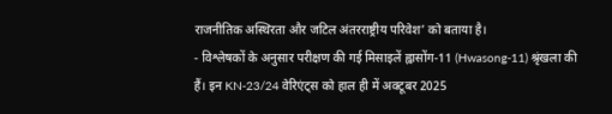राजनीतिक अस्थिरता और जटिल अंतरराष्ट्रीय परिवेश’ को बताया है।
- विश्लेषकों के अनुसार परीक्षण की गई मिसाइलें ह्वासोंग-11 (Hwasong-11) श्रृंखला की हैं। इन KN-23/24 वेरिएंट्स को हाल ही में अक्टूबर 2025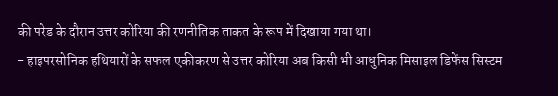की परेड के दौरान उत्तर कोरिया की रणनीतिक ताकत के रूप में दिखाया गया था।
- हाइपरसोनिक हथियारों के सफल एकीकरण से उत्तर कोरिया अब किसी भी आधुनिक मिसाइल डिफेंस सिस्टम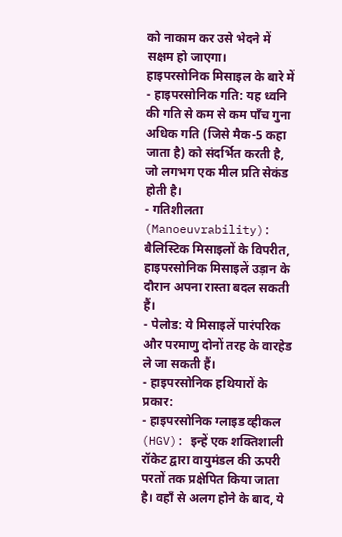को नाकाम कर उसे भेदने में सक्षम हो जाएगा।
हाइपरसोनिक मिसाइल के बारे में
- हाइपरसोनिक गति: यह ध्वनि की गति से कम से कम पाँच गुना अधिक गति (जिसे मैक-5 कहा जाता है) को संदर्भित करती है, जो लगभग एक मील प्रति सेकंड होती है।
- गतिशीलता (Manoeuvrability): बैलिस्टिक मिसाइलों के विपरीत, हाइपरसोनिक मिसाइलें उड़ान के दौरान अपना रास्ता बदल सकती हैं।
- पेलोड: ये मिसाइलें पारंपरिक और परमाणु दोनों तरह के वारहेड ले जा सकती हैं।
- हाइपरसोनिक हथियारों के प्रकार:
- हाइपरसोनिक ग्लाइड व्हीकल (HGV): इन्हें एक शक्तिशाली रॉकेट द्वारा वायुमंडल की ऊपरी परतों तक प्रक्षेपित किया जाता है। वहाँ से अलग होने के बाद, ये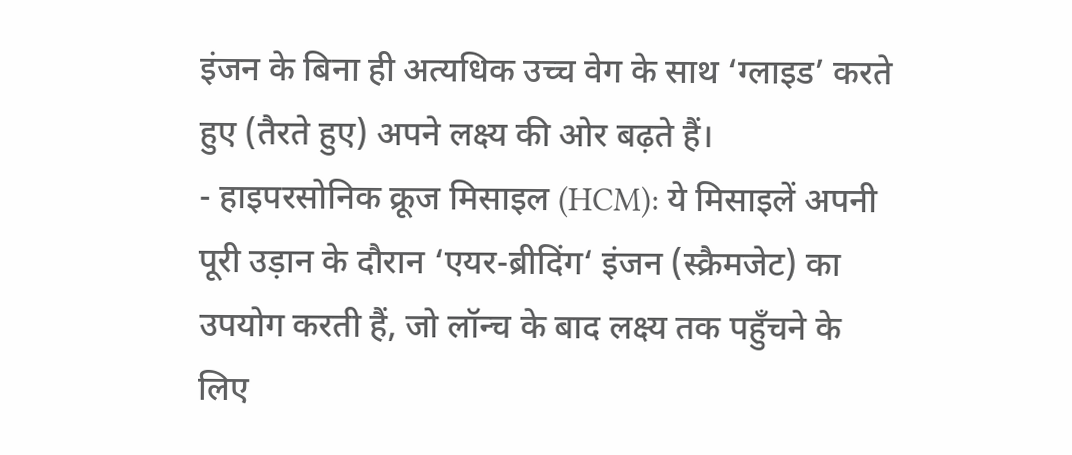इंजन के बिना ही अत्यधिक उच्च वेग के साथ ‘ग्लाइड’ करते हुए (तैरते हुए) अपने लक्ष्य की ओर बढ़ते हैं।
- हाइपरसोनिक क्रूज मिसाइल (HCM): ये मिसाइलें अपनी पूरी उड़ान के दौरान ‘एयर-ब्रीदिंग‘ इंजन (स्क्रैमजेट) का उपयोग करती हैं, जो लॉन्च के बाद लक्ष्य तक पहुँचने के लिए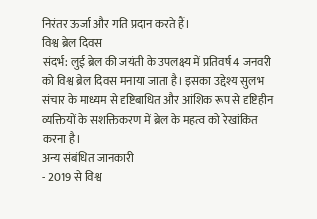निरंतर ऊर्जा और गति प्रदान करते हैं।
विश्व ब्रेल दिवस
संदर्भ: लुई ब्रेल की जयंती के उपलक्ष्य में प्रतिवर्ष 4 जनवरी को विश्व ब्रेल दिवस मनाया जाता है। इसका उद्देश्य सुलभ संचार के माध्यम से दृष्टिबाधित और आंशिक रूप से दृष्टिहीन व्यक्तियों के सशक्तिकरण में ब्रेल के महत्व को रेखांकित करना है।
अन्य संबंधित जानकारी
- 2019 से विश्व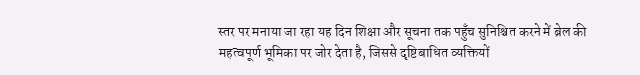स्तर पर मनाया जा रहा यह दिन शिक्षा और सूचना तक पहुँच सुनिश्चित करने में ब्रेल की महत्वपूर्ण भूमिका पर जोर देता है, जिससे दृष्टिबाधित व्यक्तियों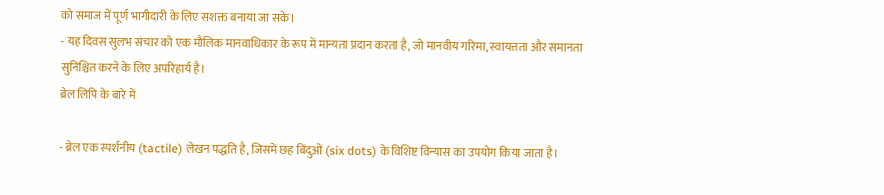को समाज में पूर्ण भागीदारी के लिए सशक्त बनाया जा सके।
- यह दिवस सुलभ संचार को एक मौलिक मानवाधिकार के रूप में मान्यता प्रदान करता है, जो मानवीय गरिमा, स्वायत्तता और समानता सुनिश्चित करने के लिए अपरिहार्य है।
ब्रेल लिपि के बारे में

- ब्रेल एक स्पर्शनीय (tactile) लेखन पद्धति है, जिसमें छह बिंदुओं (six dots) के विशिष्ट विन्यास का उपयोग किया जाता है।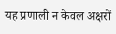यह प्रणाली न केवल अक्षरों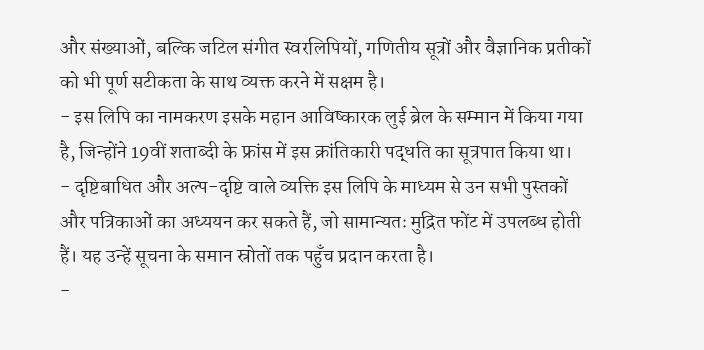और संख्याओं, बल्कि जटिल संगीत स्वरलिपियों, गणितीय सूत्रों और वैज्ञानिक प्रतीकों को भी पूर्ण सटीकता के साथ व्यक्त करने में सक्षम है।
- इस लिपि का नामकरण इसके महान आविष्कारक लुई ब्रेल के सम्मान में किया गया है, जिन्होंने 19वीं शताब्दी के फ्रांस में इस क्रांतिकारी पद्धति का सूत्रपात किया था।
- दृष्टिबाधित और अल्प-दृष्टि वाले व्यक्ति इस लिपि के माध्यम से उन सभी पुस्तकों और पत्रिकाओं का अध्ययन कर सकते हैं, जो सामान्यतः मुद्रित फोंट में उपलब्ध होती हैं। यह उन्हें सूचना के समान स्रोतों तक पहुँच प्रदान करता है।
-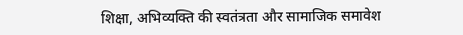शिक्षा, अभिव्यक्ति की स्वतंत्रता और सामाजिक समावेश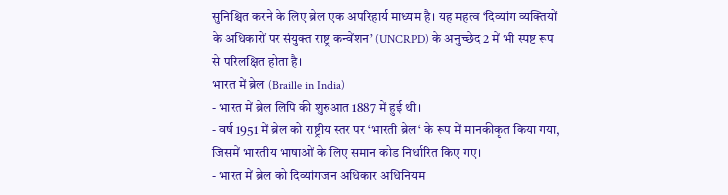सुनिश्चित करने के लिए ब्रेल एक अपरिहार्य माध्यम है। यह महत्व ‘दिव्यांग व्यक्तियों के अधिकारों पर संयुक्त राष्ट्र कन्वेंशन’ (UNCRPD) के अनुच्छेद 2 में भी स्पष्ट रूप से परिलक्षित होता है।
भारत में ब्रेल (Braille in India)
- भारत में ब्रेल लिपि की शुरुआत 1887 में हुई थी।
- वर्ष 1951 में ब्रेल को राष्ट्रीय स्तर पर ‘भारती ब्रेल‘ के रूप में मानकीकृत किया गया, जिसमें भारतीय भाषाओं के लिए समान कोड निर्धारित किए गए।
- भारत में ब्रेल को दिव्यांगजन अधिकार अधिनियम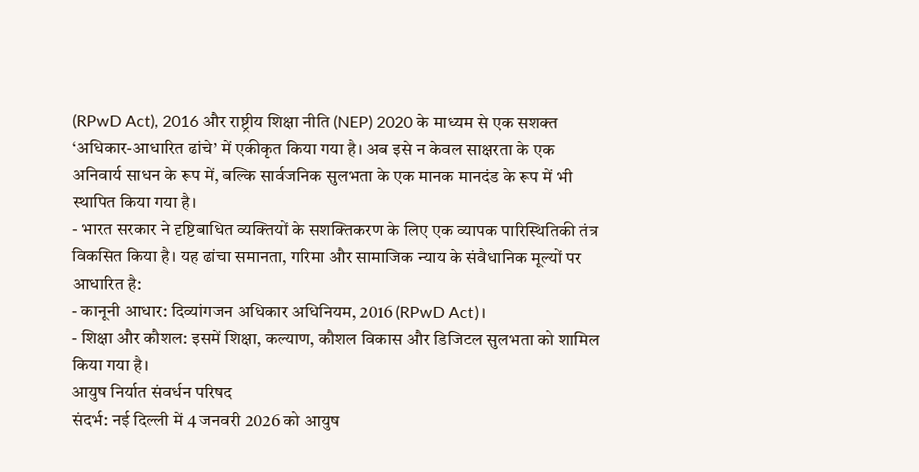(RPwD Act), 2016 और राष्ट्रीय शिक्षा नीति (NEP) 2020 के माध्यम से एक सशक्त ‘अधिकार-आधारित ढांचे’ में एकीकृत किया गया है। अब इसे न केवल साक्षरता के एक अनिवार्य साधन के रूप में, बल्कि सार्वजनिक सुलभता के एक मानक मानदंड के रूप में भी स्थापित किया गया है।
- भारत सरकार ने दृष्टिबाधित व्यक्तियों के सशक्तिकरण के लिए एक व्यापक पारिस्थितिकी तंत्र विकसित किया है। यह ढांचा समानता, गरिमा और सामाजिक न्याय के संवैधानिक मूल्यों पर आधारित है:
- कानूनी आधार: दिव्यांगजन अधिकार अधिनियम, 2016 (RPwD Act)।
- शिक्षा और कौशल: इसमें शिक्षा, कल्याण, कौशल विकास और डिजिटल सुलभता को शामिल किया गया है।
आयुष निर्यात संवर्धन परिषद
संदर्भ: नई दिल्ली में 4 जनवरी 2026 को आयुष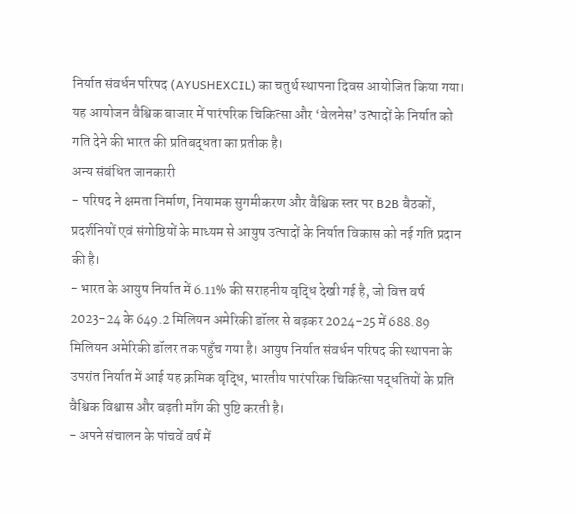निर्यात संवर्धन परिषद (AYUSHEXCIL) का चतुर्थ स्थापना दिवस आयोजित किया गया। यह आयोजन वैश्विक बाजार में पारंपरिक चिकित्सा और ‘वेलनेस’ उत्पादों के निर्यात को गति देने की भारत की प्रतिबद्धता का प्रतीक है।
अन्य संबंधित जानकारी
- परिषद ने क्षमता निर्माण, नियामक सुगमीकरण और वैश्विक स्तर पर B2B बैठकों, प्रदर्शनियों एवं संगोष्ठियों के माध्यम से आयुष उत्पादों के निर्यात विकास को नई गति प्रदान की है।
- भारत के आयुष निर्यात में 6.11% की सराहनीय वृद्धि देखी गई है, जो वित्त वर्ष 2023-24 के 649.2 मिलियन अमेरिकी डॉलर से बढ़कर 2024-25 में 688.89 मिलियन अमेरिकी डॉलर तक पहुँच गया है। आयुष निर्यात संवर्धन परिषद की स्थापना के उपरांत निर्यात में आई यह क्रमिक वृद्धि, भारतीय पारंपरिक चिकित्सा पद्धतियों के प्रति वैश्विक विश्वास और बढ़ती माँग की पुष्टि करती है।
- अपने संचालन के पांचवें वर्ष में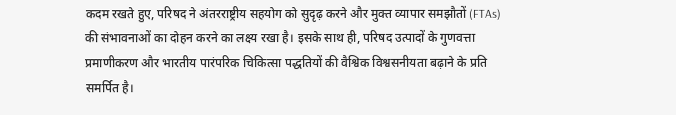कदम रखते हुए, परिषद ने अंतरराष्ट्रीय सहयोग को सुदृढ़ करने और मुक्त व्यापार समझौतों (FTAs) की संभावनाओं का दोहन करने का लक्ष्य रखा है। इसके साथ ही, परिषद उत्पादों के गुणवत्ता प्रमाणीकरण और भारतीय पारंपरिक चिकित्सा पद्धतियों की वैश्विक विश्वसनीयता बढ़ाने के प्रति समर्पित है।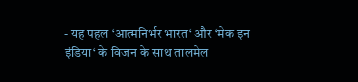- यह पहल ‘आत्मनिर्भर भारत‘ और ‘मेक इन इंडिया‘ के विजन के साथ तालमेल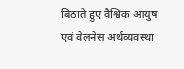बिठाते हुए वैश्विक आयुष एवं वेलनेस अर्थव्यवस्था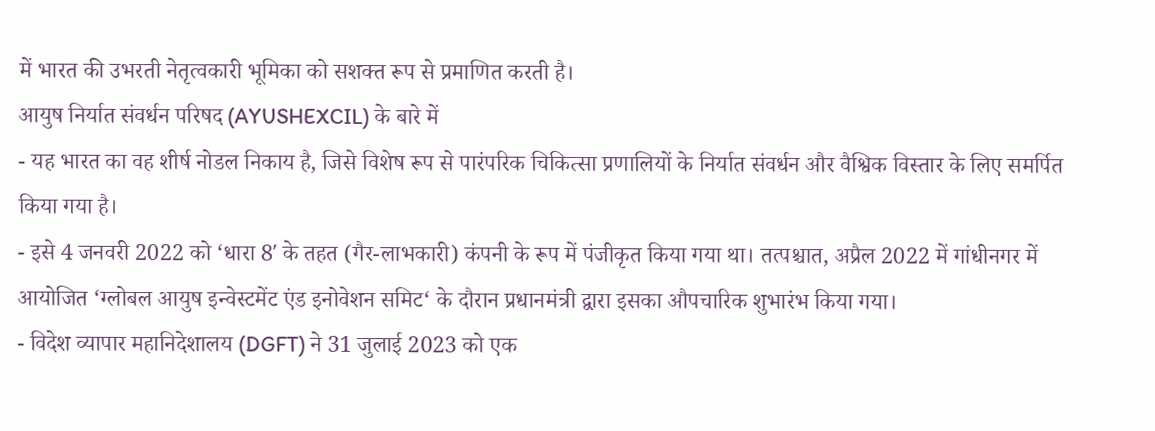में भारत की उभरती नेतृत्वकारी भूमिका को सशक्त रूप से प्रमाणित करती है।
आयुष निर्यात संवर्धन परिषद (AYUSHEXCIL) के बारे में
- यह भारत का वह शीर्ष नोडल निकाय है, जिसे विशेष रूप से पारंपरिक चिकित्सा प्रणालियों के निर्यात संवर्धन और वैश्विक विस्तार के लिए समर्पित किया गया है।
- इसे 4 जनवरी 2022 को ‘धारा 8′ के तहत (गैर-लाभकारी) कंपनी के रूप में पंजीकृत किया गया था। तत्पश्चात, अप्रैल 2022 में गांधीनगर में आयोजित ‘ग्लोबल आयुष इन्वेस्टमेंट एंड इनोवेशन समिट‘ के दौरान प्रधानमंत्री द्वारा इसका औपचारिक शुभारंभ किया गया।
- विदेश व्यापार महानिदेशालय (DGFT) ने 31 जुलाई 2023 को एक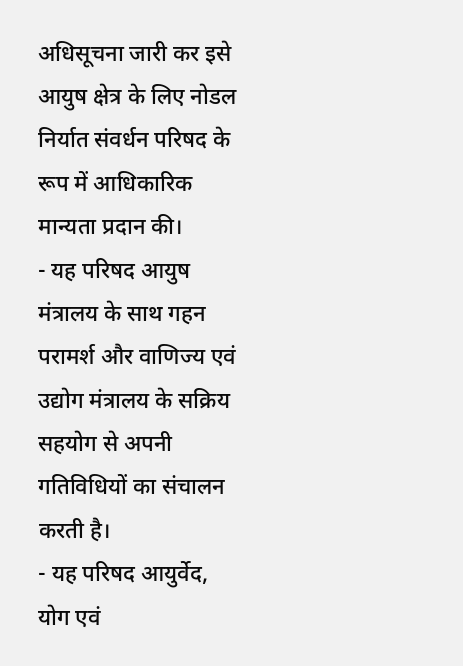अधिसूचना जारी कर इसे आयुष क्षेत्र के लिए नोडल निर्यात संवर्धन परिषद के रूप में आधिकारिक मान्यता प्रदान की।
- यह परिषद आयुष मंत्रालय के साथ गहन परामर्श और वाणिज्य एवं उद्योग मंत्रालय के सक्रिय सहयोग से अपनी गतिविधियों का संचालन करती है।
- यह परिषद आयुर्वेद, योग एवं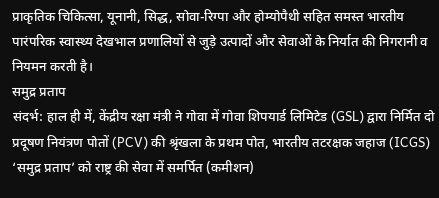प्राकृतिक चिकित्सा, यूनानी, सिद्ध, सोवा-रिग्पा और होम्योपैथी सहित समस्त भारतीय पारंपरिक स्वास्थ्य देखभाल प्रणालियों से जुड़े उत्पादों और सेवाओं के निर्यात की निगरानी व नियमन करती है।
समुद्र प्रताप
संदर्भ: हाल ही में, केंद्रीय रक्षा मंत्री ने गोवा में गोवा शिपयार्ड लिमिटेड (GSL) द्वारा निर्मित दो प्रदूषण नियंत्रण पोतों (PCV) की श्रृंखला के प्रथम पोत, भारतीय तटरक्षक जहाज (ICGS) ‘समुद्र प्रताप’ को राष्ट्र की सेवा में समर्पित (कमीशन)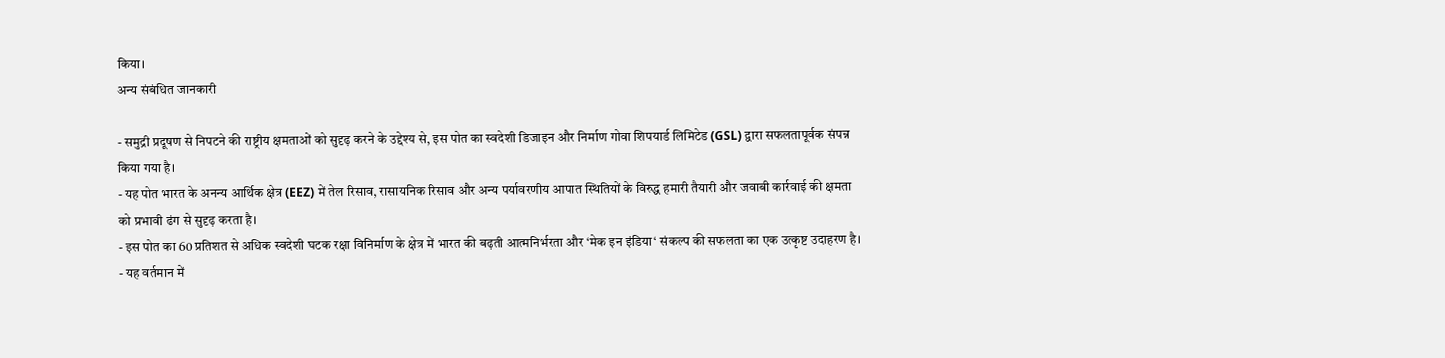किया।
अन्य संबंधित जानकारी

- समुद्री प्रदूषण से निपटने की राष्ट्रीय क्षमताओं को सुदृढ़ करने के उद्देश्य से, इस पोत का स्वदेशी डिजाइन और निर्माण गोवा शिपयार्ड लिमिटेड (GSL) द्वारा सफलतापूर्वक संपन्न किया गया है।
- यह पोत भारत के अनन्य आर्थिक क्षेत्र (EEZ) में तेल रिसाव, रासायनिक रिसाव और अन्य पर्यावरणीय आपात स्थितियों के विरुद्ध हमारी तैयारी और जवाबी कार्रवाई की क्षमता को प्रभावी ढंग से सुदृढ़ करता है।
- इस पोत का 60 प्रतिशत से अधिक स्वदेशी घटक रक्षा विनिर्माण के क्षेत्र में भारत की बढ़ती आत्मनिर्भरता और ‘मेक इन इंडिया‘ संकल्प की सफलता का एक उत्कृष्ट उदाहरण है।
- यह वर्तमान में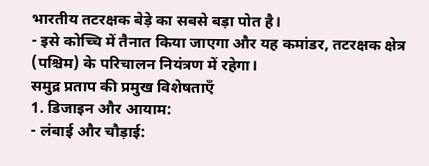भारतीय तटरक्षक बेड़े का सबसे बड़ा पोत है।
- इसे कोच्चि में तैनात किया जाएगा और यह कमांडर, तटरक्षक क्षेत्र (पश्चिम) के परिचालन नियंत्रण में रहेगा।
समुद्र प्रताप की प्रमुख विशेषताएँ
1. डिजाइन और आयाम:
- लंबाई और चौड़ाई: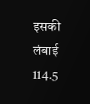इसकी लंबाई 114.5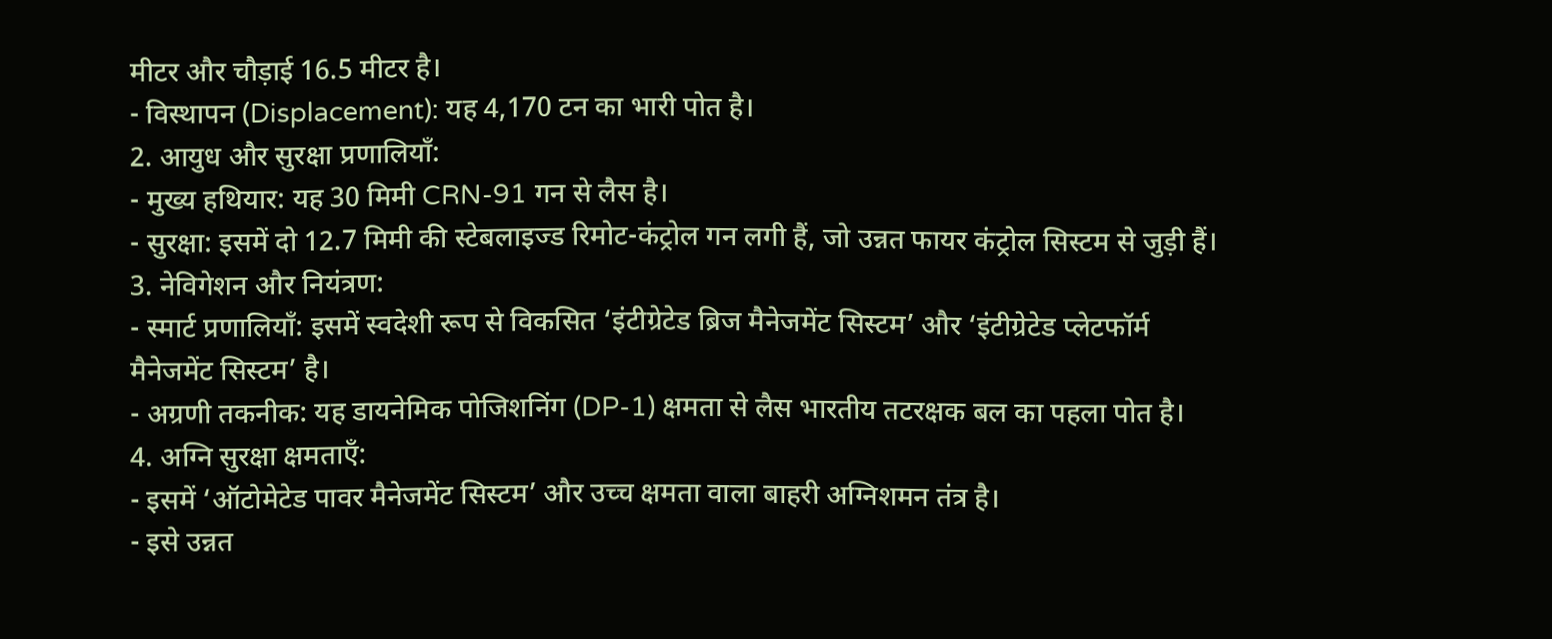मीटर और चौड़ाई 16.5 मीटर है।
- विस्थापन (Displacement): यह 4,170 टन का भारी पोत है।
2. आयुध और सुरक्षा प्रणालियाँ:
- मुख्य हथियार: यह 30 मिमी CRN-91 गन से लैस है।
- सुरक्षा: इसमें दो 12.7 मिमी की स्टेबलाइज्ड रिमोट-कंट्रोल गन लगी हैं, जो उन्नत फायर कंट्रोल सिस्टम से जुड़ी हैं।
3. नेविगेशन और नियंत्रण:
- स्मार्ट प्रणालियाँ: इसमें स्वदेशी रूप से विकसित ‘इंटीग्रेटेड ब्रिज मैनेजमेंट सिस्टम’ और ‘इंटीग्रेटेड प्लेटफॉर्म मैनेजमेंट सिस्टम’ है।
- अग्रणी तकनीक: यह डायनेमिक पोजिशनिंग (DP-1) क्षमता से लैस भारतीय तटरक्षक बल का पहला पोत है।
4. अग्नि सुरक्षा क्षमताएँ:
- इसमें ‘ऑटोमेटेड पावर मैनेजमेंट सिस्टम’ और उच्च क्षमता वाला बाहरी अग्निशमन तंत्र है।
- इसे उन्नत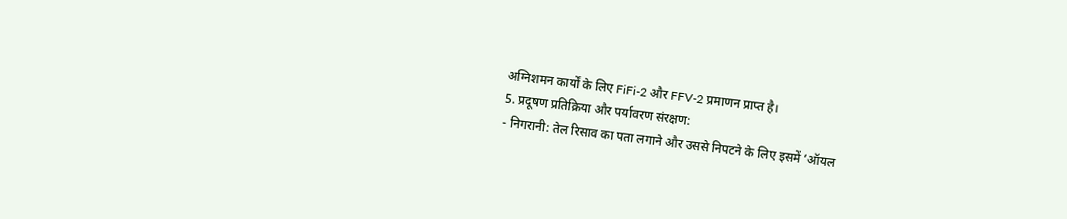अग्निशमन कार्यों के लिए FiFi-2 और FFV-2 प्रमाणन प्राप्त है।
5. प्रदूषण प्रतिक्रिया और पर्यावरण संरक्षण:
- निगरानी: तेल रिसाव का पता लगाने और उससे निपटने के लिए इसमें ‘ऑयल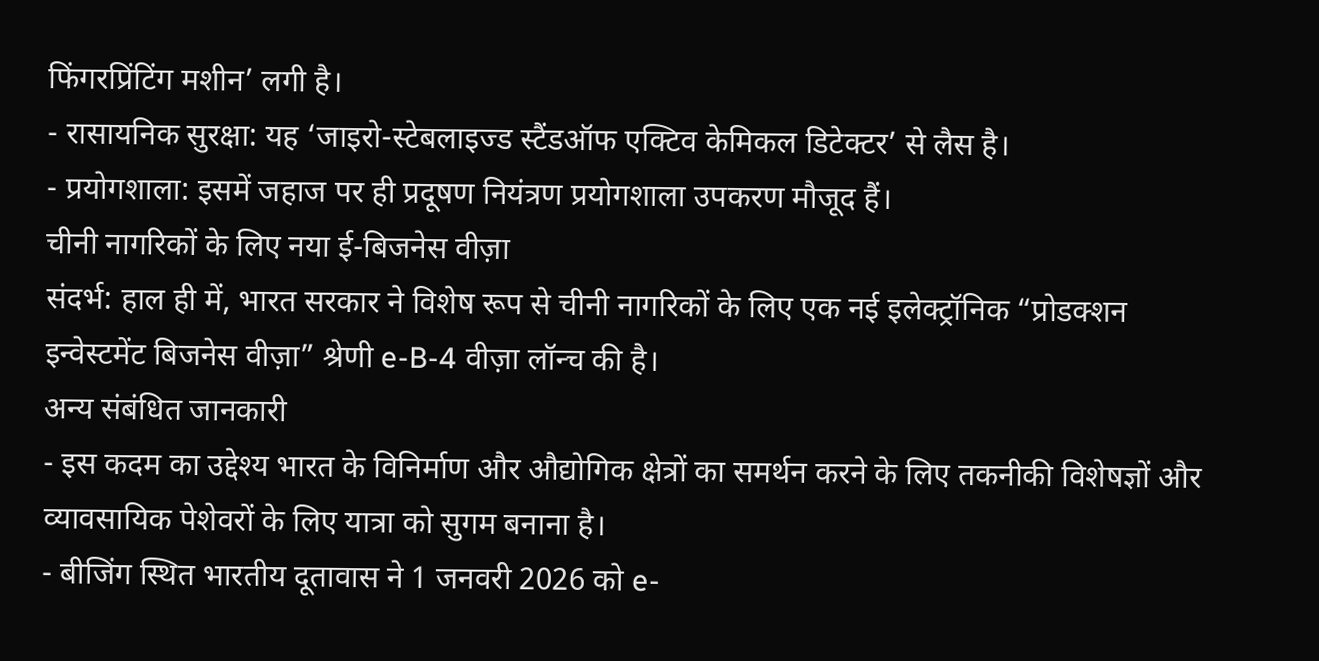फिंगरप्रिंटिंग मशीन’ लगी है।
- रासायनिक सुरक्षा: यह ‘जाइरो-स्टेबलाइज्ड स्टैंडऑफ एक्टिव केमिकल डिटेक्टर’ से लैस है।
- प्रयोगशाला: इसमें जहाज पर ही प्रदूषण नियंत्रण प्रयोगशाला उपकरण मौजूद हैं।
चीनी नागरिकों के लिए नया ई-बिजनेस वीज़ा
संदर्भ: हाल ही में, भारत सरकार ने विशेष रूप से चीनी नागरिकों के लिए एक नई इलेक्ट्रॉनिक “प्रोडक्शन इन्वेस्टमेंट बिजनेस वीज़ा” श्रेणी e-B-4 वीज़ा लॉन्च की है।
अन्य संबंधित जानकारी
- इस कदम का उद्देश्य भारत के विनिर्माण और औद्योगिक क्षेत्रों का समर्थन करने के लिए तकनीकी विशेषज्ञों और व्यावसायिक पेशेवरों के लिए यात्रा को सुगम बनाना है।
- बीजिंग स्थित भारतीय दूतावास ने 1 जनवरी 2026 को e-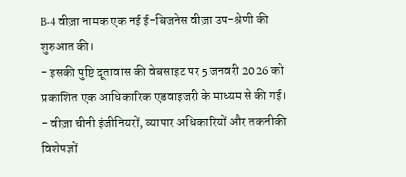B-4 वीज़ा नामक एक नई ई-बिजनेस वीज़ा उप-श्रेणी की शुरुआत की।
- इसकी पुष्टि दूतावास की वेबसाइट पर 5 जनवरी 2026 को प्रकाशित एक आधिकारिक एडवाइजरी के माध्यम से की गई।
- वीज़ा चीनी इंजीनियरों, व्यापार अधिकारियों और तकनीकी विशेषज्ञों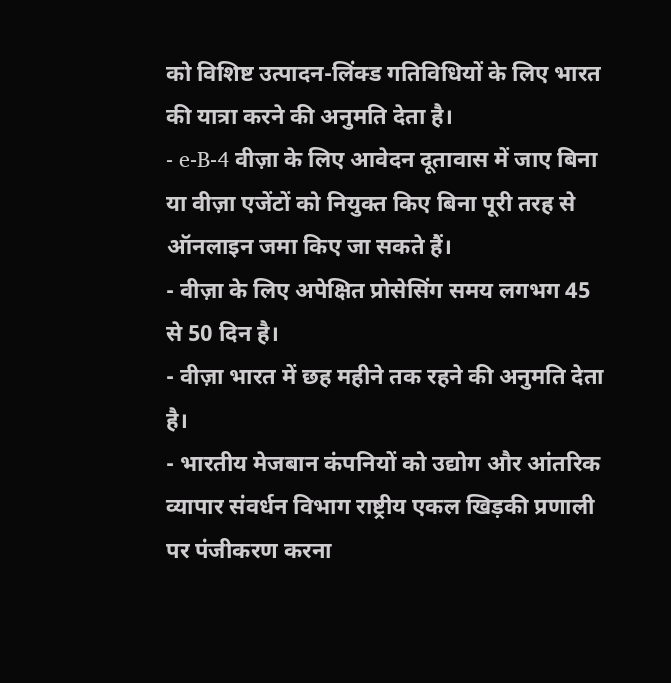को विशिष्ट उत्पादन-लिंक्ड गतिविधियों के लिए भारत की यात्रा करने की अनुमति देता है।
- e-B-4 वीज़ा के लिए आवेदन दूतावास में जाए बिना या वीज़ा एजेंटों को नियुक्त किए बिना पूरी तरह से ऑनलाइन जमा किए जा सकते हैं।
- वीज़ा के लिए अपेक्षित प्रोसेसिंग समय लगभग 45 से 50 दिन है।
- वीज़ा भारत में छह महीने तक रहने की अनुमति देता है।
- भारतीय मेजबान कंपनियों को उद्योग और आंतरिक व्यापार संवर्धन विभाग राष्ट्रीय एकल खिड़की प्रणाली पर पंजीकरण करना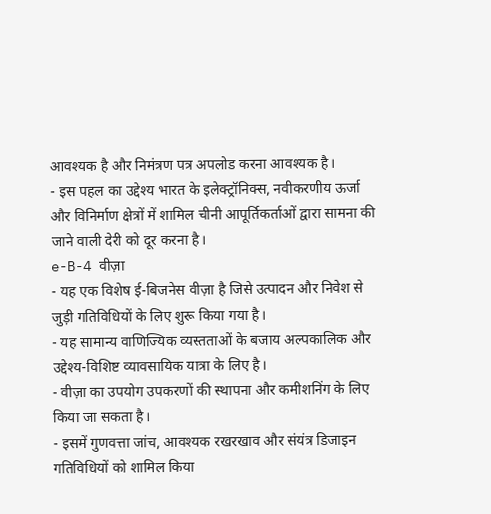आवश्यक है और निमंत्रण पत्र अपलोड करना आवश्यक है।
- इस पहल का उद्देश्य भारत के इलेक्ट्रॉनिक्स, नवीकरणीय ऊर्जा और विनिर्माण क्षेत्रों में शामिल चीनी आपूर्तिकर्ताओं द्वारा सामना की जाने वाली देरी को दूर करना है।
e-B-4 वीज़ा
- यह एक विशेष ई-बिजनेस वीज़ा है जिसे उत्पादन और निवेश से जुड़ी गतिविधियों के लिए शुरू किया गया है।
- यह सामान्य वाणिज्यिक व्यस्तताओं के बजाय अल्पकालिक और उद्देश्य-विशिष्ट व्यावसायिक यात्रा के लिए है।
- वीज़ा का उपयोग उपकरणों की स्थापना और कमीशनिंग के लिए किया जा सकता है।
- इसमें गुणवत्ता जांच, आवश्यक रखरखाव और संयंत्र डिजाइन गतिविधियों को शामिल किया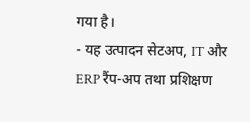गया है।
- यह उत्पादन सेटअप, IT और ERP रैंप-अप तथा प्रशिक्षण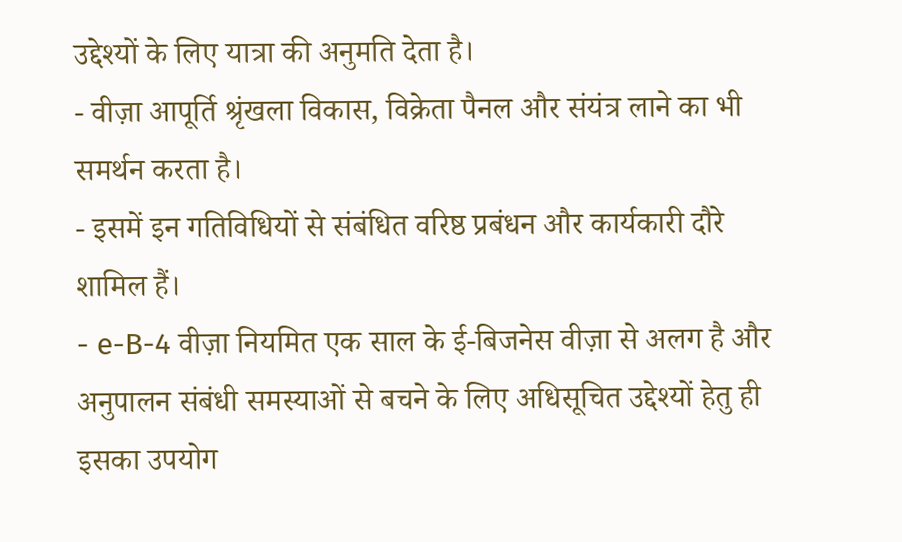उद्देश्यों के लिए यात्रा की अनुमति देता है।
- वीज़ा आपूर्ति श्रृंखला विकास, विक्रेता पैनल और संयंत्र लाने का भी समर्थन करता है।
- इसमें इन गतिविधियों से संबंधित वरिष्ठ प्रबंधन और कार्यकारी दौरे शामिल हैं।
- e-B-4 वीज़ा नियमित एक साल के ई-बिजनेस वीज़ा से अलग है और अनुपालन संबंधी समस्याओं से बचने के लिए अधिसूचित उद्देश्यों हेतु ही इसका उपयोग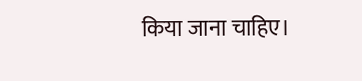किया जाना चाहिए।